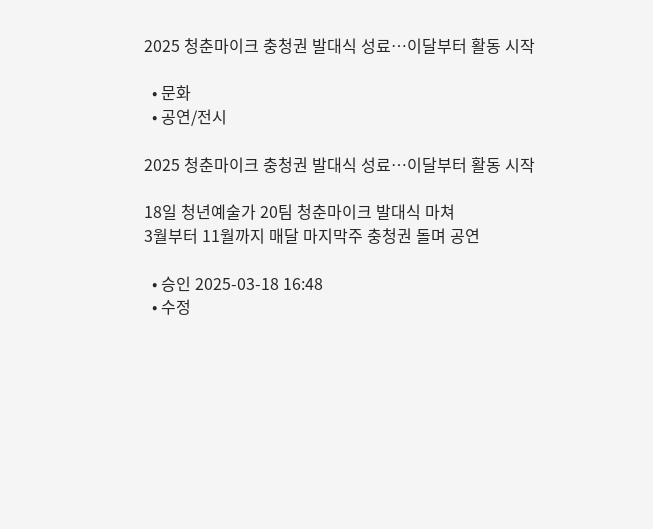2025 청춘마이크 충청권 발대식 성료…이달부터 활동 시작

  • 문화
  • 공연/전시

2025 청춘마이크 충청권 발대식 성료…이달부터 활동 시작

18일 청년예술가 20팀 청춘마이크 발대식 마쳐
3월부터 11월까지 매달 마지막주 충청권 돌며 공연

  • 승인 2025-03-18 16:48
  • 수정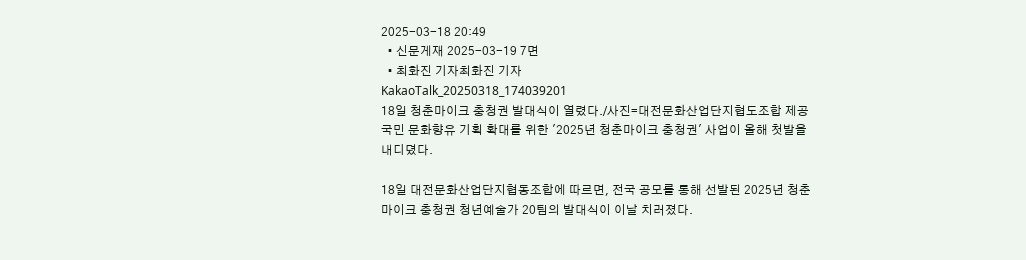2025-03-18 20:49
  • 신문게재 2025-03-19 7면
  • 최화진 기자최화진 기자
KakaoTalk_20250318_174039201
18일 청춘마이크 충청권 발대식이 열렸다./사진=대전문화산업단지협도조합 제공
국민 문화향유 기획 확대를 위한 '2025년 청춘마이크 충청권' 사업이 올해 첫발을 내디뎠다.

18일 대전문화산업단지협동조합에 따르면, 전국 공모를 통해 선발된 2025년 청춘마이크 충청권 청년예술가 20팀의 발대식이 이날 치러졌다.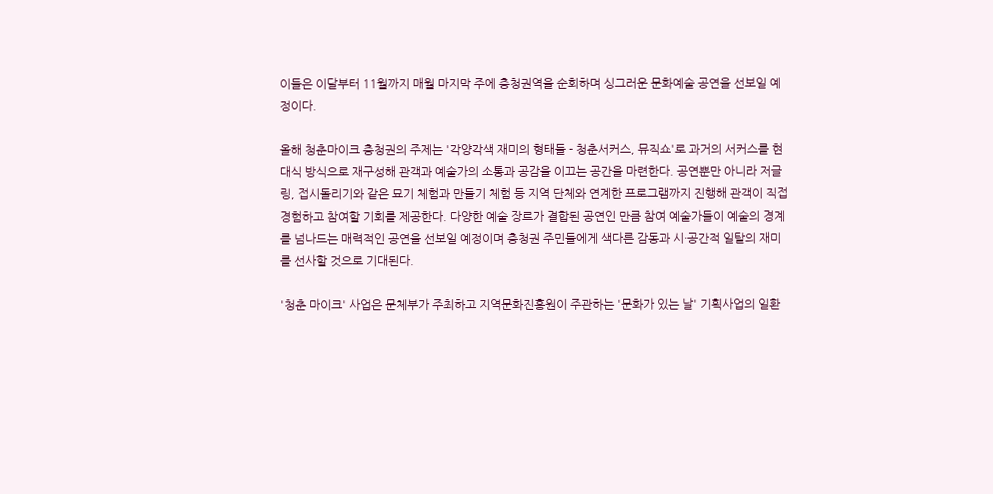이들은 이달부터 11월까지 매월 마지막 주에 충청권역을 순회하며 싱그러운 문화예술 공연을 선보일 예정이다.

올해 청춘마이크 충청권의 주제는 '각양각색 재미의 형태들 - 청춘서커스, 뮤직쇼'로 과거의 서커스를 현대식 방식으로 재구성해 관객과 예술가의 소통과 공감을 이끄는 공간을 마련한다. 공연뿐만 아니라 저글링, 접시돌리기와 같은 묘기 체험과 만들기 체험 등 지역 단체와 연계한 프로그램까지 진행해 관객이 직접 경험하고 참여할 기회를 제공한다. 다양한 예술 장르가 결합된 공연인 만큼 참여 예술가들이 예술의 경계를 넘나드는 매력적인 공연을 선보일 예정이며 충청권 주민들에게 색다른 감동과 시·공간적 일탈의 재미를 선사할 것으로 기대된다.

'청춘 마이크' 사업은 문체부가 주최하고 지역문화진흥원이 주관하는 '문화가 있는 날' 기획사업의 일환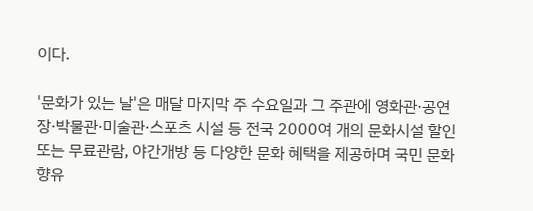이다.

'문화가 있는 날'은 매달 마지막 주 수요일과 그 주관에 영화관·공연장·박물관·미술관·스포츠 시설 등 전국 2000여 개의 문화시설 할인 또는 무료관람, 야간개방 등 다양한 문화 혜택을 제공하며 국민 문화향유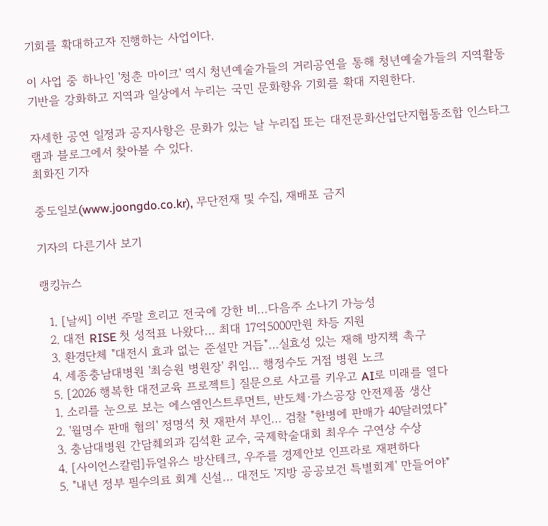기회를 확대하고자 진행하는 사업이다.

이 사업 중 하나인 '청춘 마이크' 역시 청년예술가들의 거리공연을 통해 청년예술가들의 지역활동기반을 강화하고 지역과 일상에서 누리는 국민 문화향유 기회를 확대 지원한다.

자세한 공연 일정과 공지사항은 문화가 있는 날 누리집 또는 대전문화산업단지협동조합 인스타그램과 블로그에서 찾아볼 수 있다.
최화진 기자

중도일보(www.joongdo.co.kr), 무단전재 및 수집, 재배포 금지

기자의 다른기사 보기

랭킹뉴스

  1. [날씨] 이번 주말 흐리고 전국에 강한 비…다음주 소나기 가능성
  2. 대전 RISE 첫 성적표 나왔다… 최대 17억5000만원 차등 지원
  3. 환경단체 "대전시 효과 없는 준설만 거듭"…실효성 있는 재해 방지책 촉구
  4. 세종충남대병원 '최승원 병원장' 취임… 행정수도 거점 병원 노크
  5. [2026 행복한 대전교육 프로젝트] 질문으로 사고를 키우고 AI로 미래를 열다
  1. 소리를 눈으로 보는 에스엠인스트루먼트, 반도체·가스공장 안전제품 생산
  2. '월명수 판매 혐의' 정명석 첫 재판서 부인… 검찰 "한병에 판매가 40달러였다"
  3. 충남대병원 간담췌외과 김석환 교수, 국제학술대회 최우수 구연상 수상
  4. [사이언스칼럼]듀얼유스 방산테크, 우주를 경제안보 인프라로 재편하다
  5. "내년 정부 필수의료 회계 신설… 대전도 '지방 공공보건 특별회계' 만들어야"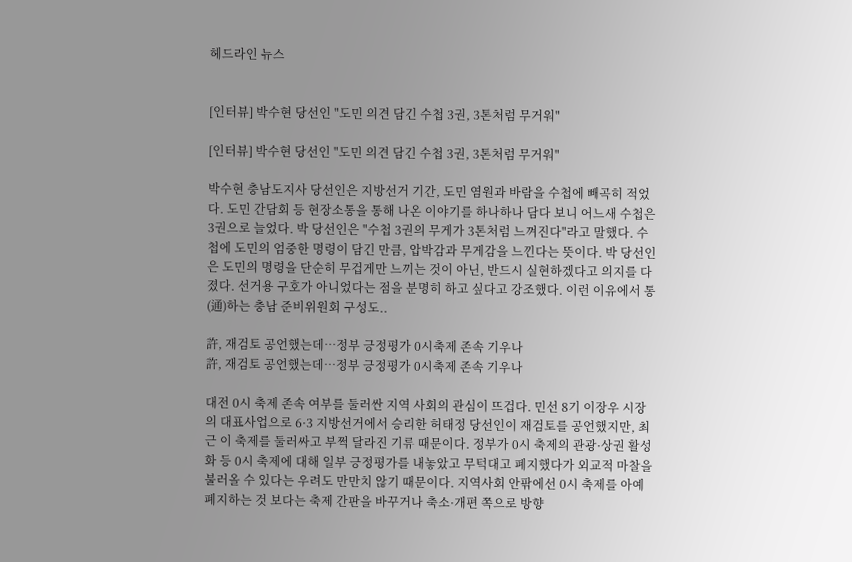헤드라인 뉴스


[인터뷰] 박수현 당선인 "도민 의견 담긴 수첩 3권, 3톤처럼 무거워"

[인터뷰] 박수현 당선인 "도민 의견 담긴 수첩 3권, 3톤처럼 무거워"

박수현 충남도지사 당선인은 지방선거 기간, 도민 염원과 바람을 수첩에 빼곡히 적었다. 도민 간담회 등 현장소통을 통해 나온 이야기를 하나하나 담다 보니 어느새 수첩은 3권으로 늘었다. 박 당선인은 "수첩 3권의 무게가 3톤처럼 느껴진다"라고 말했다. 수첩에 도민의 엄중한 명령이 담긴 만큼, 압박감과 무게감을 느낀다는 뜻이다. 박 당선인은 도민의 명령을 단순히 무겁게만 느끼는 것이 아닌, 반드시 실현하겠다고 의지를 다졌다. 선거용 구호가 아니었다는 점을 분명히 하고 싶다고 강조했다. 이런 이유에서 통(通)하는 충남 준비위원회 구성도..

許, 재검토 공언했는데…정부 긍정평가 0시축제 존속 기우나
許, 재검토 공언했는데…정부 긍정평가 0시축제 존속 기우나

대전 0시 축제 존속 여부를 둘러싼 지역 사회의 관심이 뜨겁다. 민선 8기 이장우 시장의 대표사업으로 6·3 지방선거에서 승리한 허태정 당선인이 재검토를 공언했지만, 최근 이 축제를 둘러싸고 부쩍 달라진 기류 때문이다. 정부가 0시 축제의 관광·상권 활성화 등 0시 축제에 대해 일부 긍정평가를 내놓았고 무턱대고 폐지했다가 외교적 마찰을 불러올 수 있다는 우려도 만만치 않기 때문이다. 지역사회 안팎에선 0시 축제를 아예 폐지하는 것 보다는 축제 간판을 바꾸거나 축소·개편 쪽으로 방향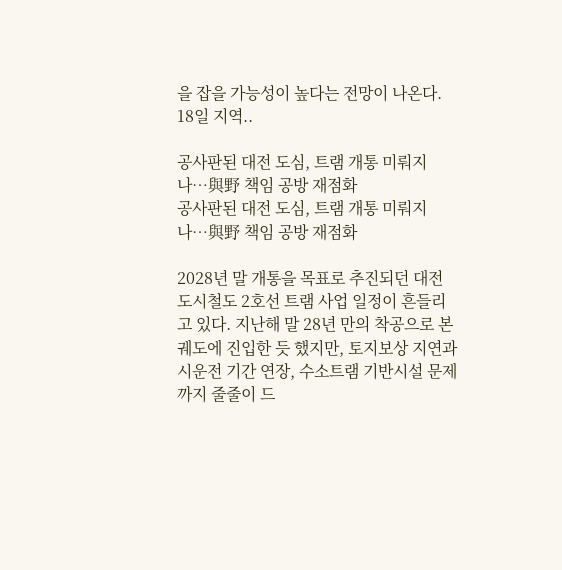을 잡을 가능성이 높다는 전망이 나온다. 18일 지역..

공사판된 대전 도심, 트램 개통 미뤄지나…與野 책임 공방 재점화
공사판된 대전 도심, 트램 개통 미뤄지나…與野 책임 공방 재점화

2028년 말 개통을 목표로 추진되던 대전도시철도 2호선 트램 사업 일정이 흔들리고 있다. 지난해 말 28년 만의 착공으로 본궤도에 진입한 듯 했지만, 토지보상 지연과 시운전 기간 연장, 수소트램 기반시설 문제까지 줄줄이 드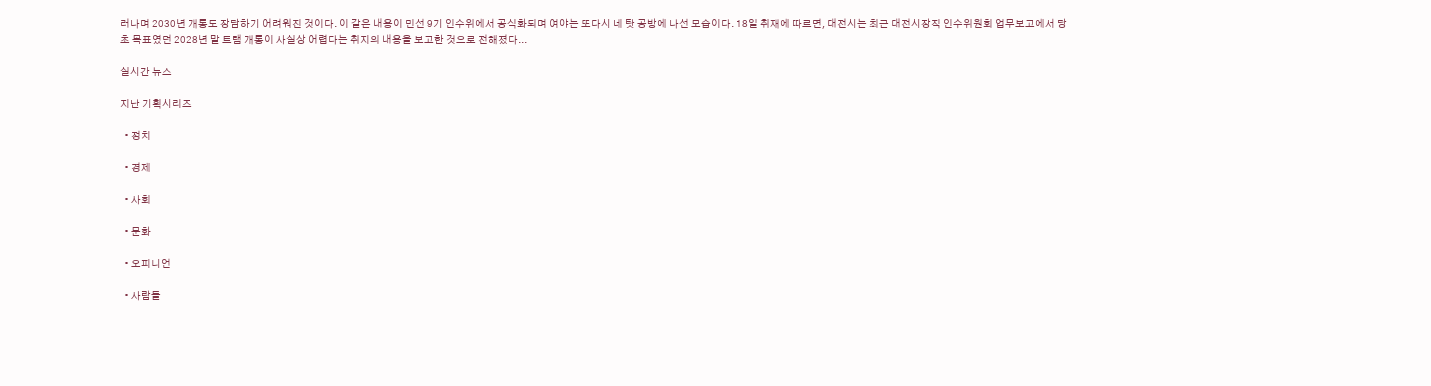러나며 2030년 개통도 장담하기 어려워진 것이다. 이 같은 내용이 민선 9기 인수위에서 공식화되며 여야는 또다시 네 탓 공방에 나선 모습이다. 18일 취재에 따르면, 대전시는 최근 대전시장직 인수위원회 업무보고에서 당초 목표였던 2028년 말 트램 개통이 사실상 어렵다는 취지의 내용을 보고한 것으로 전해졌다...

실시간 뉴스

지난 기획시리즈

  • 정치

  • 경제

  • 사회

  • 문화

  • 오피니언

  • 사람들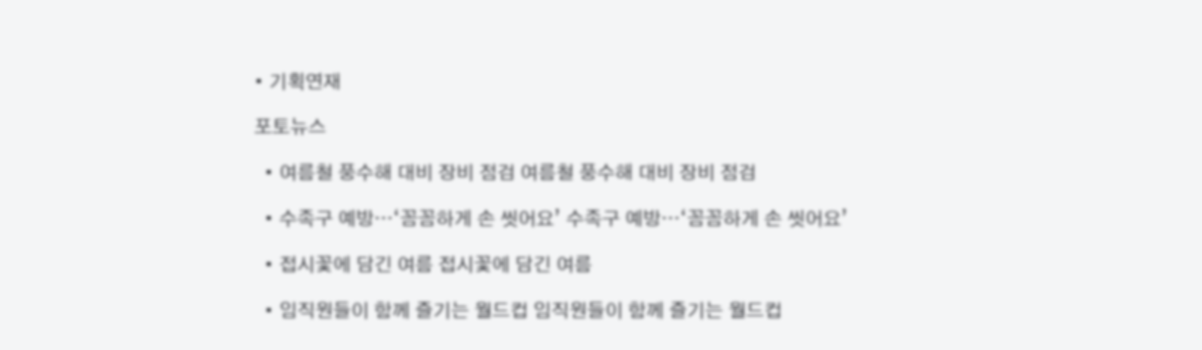• 기획연재

포토뉴스

  • 여름철 풍수해 대비 장비 점검 여름철 풍수해 대비 장비 점검

  • 수족구 예방…‘꼼꼼하게 손 씻어요’ 수족구 예방…‘꼼꼼하게 손 씻어요’

  • 접시꽃에 담긴 여름 접시꽃에 담긴 여름

  • 임직원들이 함께 즐기는 월드컵 임직원들이 함께 즐기는 월드컵